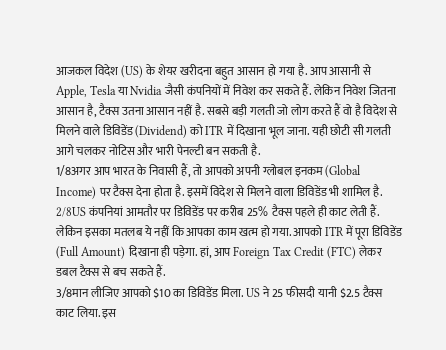आजकल विदेश (US) के शेयर खरीदना बहुत आसान हो गया है. आप आसानी से Apple, Tesla या Nvidia जैसी कंपनियों में निवेश कर सकते हैं. लेकिन निवेश जितना आसान है, टैक्स उतना आसान नहीं है. सबसे बड़ी गलती जो लोग करते हैं वो है विदेश से मिलने वाले डिविडेंड (Dividend) को ITR में दिखाना भूल जाना. यही छोटी सी गलती आगे चलकर नोटिस और भारी पेनल्टी बन सकती है.
1/8अगर आप भारत के निवासी हैं, तो आपको अपनी ग्लोबल इनकम (Global Income) पर टैक्स देना होता है. इसमें विदेश से मिलने वाला डिविडेंड भी शामिल है.
2/8US कंपनियां आमतौर पर डिविडेंड पर करीब 25% टैक्स पहले ही काट लेती हैं. लेकिन इसका मतलब ये नहीं कि आपका काम खत्म हो गया. आपको ITR में पूरा डिविडेंड (Full Amount) दिखाना ही पड़ेगा. हां, आप Foreign Tax Credit (FTC) लेकर डबल टैक्स से बच सकते हैं.
3/8मान लीजिए आपको $10 का डिविडेंड मिला. US ने 25 फीसदी यानी $2.5 टैक्स काट लिया. इस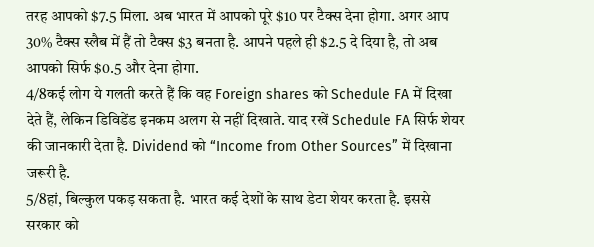तरह आपको $7.5 मिला. अब भारत में आपको पूरे $10 पर टैक्स देना होगा. अगर आप 30% टैक्स स्लैब में हैं तो टैक्स $3 बनता है. आपने पहले ही $2.5 दे दिया है, तो अब आपको सिर्फ $0.5 और देना होगा.
4/8कई लोग ये गलती करते हैं कि वह Foreign shares को Schedule FA में दिखा देते हैं, लेकिन डिविडेंड इनकम अलग से नहीं दिखाते. याद रखें Schedule FA सिर्फ शेयर की जानकारी देता है. Dividend को “Income from Other Sources” में दिखाना जरूरी है.
5/8हां, बिल्कुल पकड़ सकता है. भारत कई देशों के साथ डेटा शेयर करता है. इससे सरकार को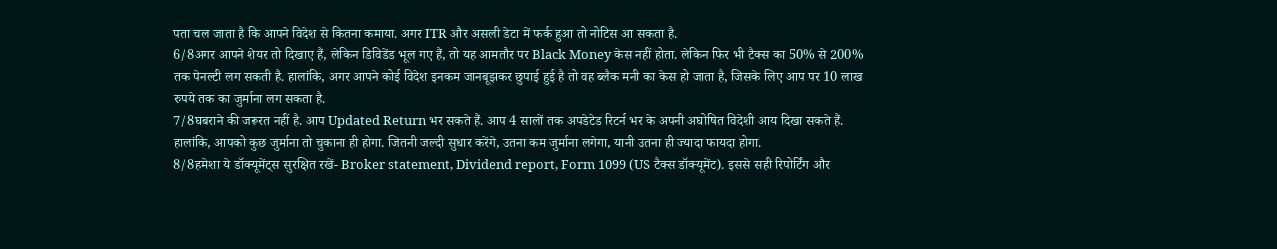पता चल जाता है कि आपने विदेश से कितना कमाया. अगर ITR और असली डेटा में फर्क हुआ तो नोटिस आ सकता है.
6/8अगर आपने शेयर तो दिखाए हैं, लेकिन डिविडेंड भूल गए हैं, तो यह आमतौर पर Black Money केस नहीं होता. लेकिन फिर भी टैक्स का 50% से 200% तक पेनल्टी लग सकती है. हालांकि, अगर आपने कोई विदेश इनकम जानबूझकर छुपाई हुई है तो वह ब्लैक मनी का केस हो जाता है, जिसके लिए आप पर 10 लाख रुपये तक का जुर्माना लग सकता है.
7/8घबराने की जरूरत नहीं है. आप Updated Return भर सकते हैं. आप 4 सालों तक अपडेटेड रिटर्न भर के अपनी अघोषित विदेशी आय दिखा सकते हैं. हालांकि, आपको कुछ जुर्माना तो चुकाना ही होगा. जितनी जल्दी सुधार करेंगे, उतना कम जुर्माना लगेगा, यानी उतना ही ज्यादा फायदा होगा.
8/8हमेशा ये डॉक्यूमेंट्स सुरक्षित रखें- Broker statement, Dividend report, Form 1099 (US टैक्स डॉक्यूमेंट). इससे सही रिपोर्टिंग और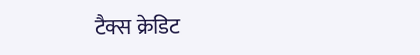टैक्स क्रेडिट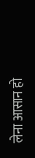लेना आसान हो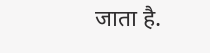जाता है.